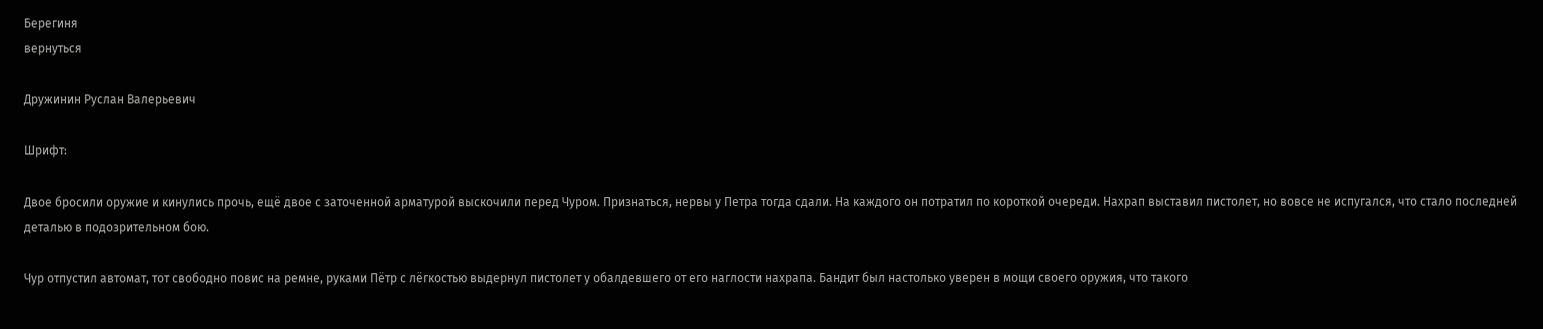Берегиня
вернуться

Дружинин Руслан Валерьевич

Шрифт:

Двое бросили оружие и кинулись прочь, ещё двое с заточенной арматурой выскочили перед Чуром. Признаться, нервы у Петра тогда сдали. На каждого он потратил по короткой очереди. Нахрап выставил пистолет, но вовсе не испугался, что стало последней деталью в подозрительном бою.

Чур отпустил автомат, тот свободно повис на ремне, руками Пётр с лёгкостью выдернул пистолет у обалдевшего от его наглости нахрапа. Бандит был настолько уверен в мощи своего оружия, что такого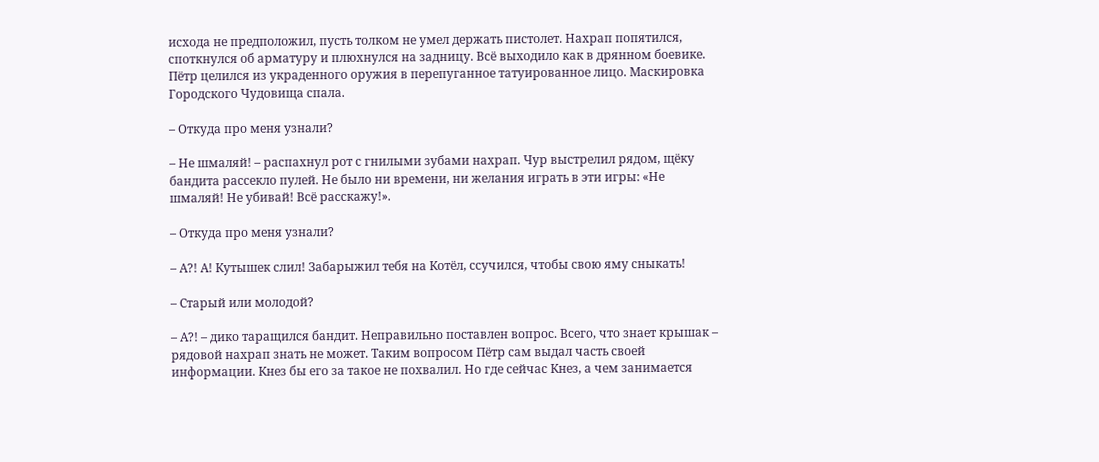исхода не предположил, пусть толком не умел держать пистолет. Нахрап попятился, споткнулся об арматуру и плюхнулся на задницу. Всё выходило как в дрянном боевике. Пётр целился из украденного оружия в перепуганное татуированное лицо. Маскировка Городского Чудовища спала.

– Откуда про меня узнали?

– Не шмаляй! – распахнул рот с гнилыми зубами нахрап. Чур выстрелил рядом, щёку бандита рассекло пулей. Не было ни времени, ни желания играть в эти игры: «Не шмаляй! Не убивай! Всё расскажу!».

– Откуда про меня узнали?

– А?! А! Кутышек слил! Забарыжил тебя на Котёл, ссучился, чтобы свою яму сныкать!

– Старый или молодой?

– А?! – дико таращился бандит. Неправильно поставлен вопрос. Всего, что знает крышак – рядовой нахрап знать не может. Таким вопросом Пётр сам выдал часть своей информации. Кнез бы его за такое не похвалил. Но где сейчас Кнез, а чем занимается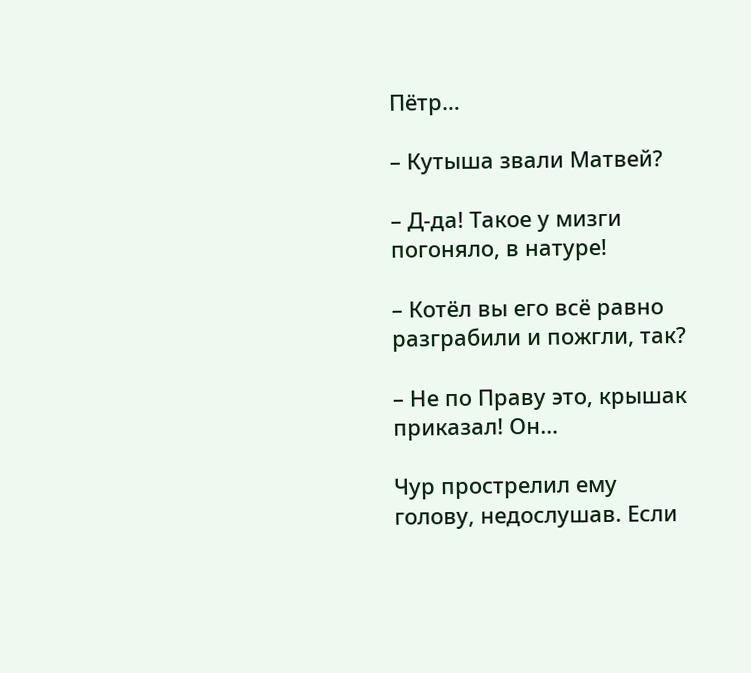Пётр…

– Кутыша звали Матвей?

– Д-да! Такое у мизги погоняло, в натуре!

– Котёл вы его всё равно разграбили и пожгли, так?

– Не по Праву это, крышак приказал! Он…

Чур прострелил ему голову, недослушав. Если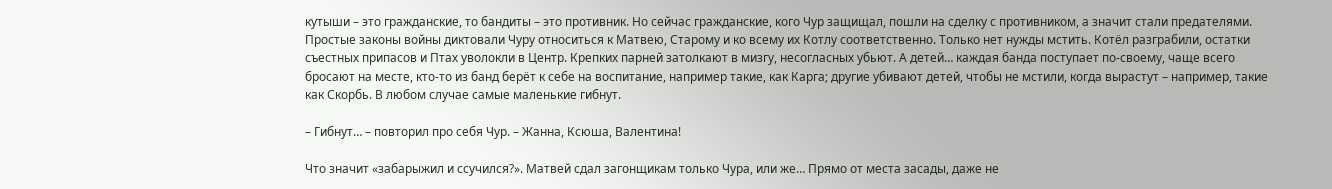кутыши – это гражданские, то бандиты – это противник. Но сейчас гражданские, кого Чур защищал, пошли на сделку с противником, а значит стали предателями. Простые законы войны диктовали Чуру относиться к Матвею, Старому и ко всему их Котлу соответственно. Только нет нужды мстить. Котёл разграбили, остатки съестных припасов и Птах уволокли в Центр. Крепких парней затолкают в мизгу, несогласных убьют. А детей… каждая банда поступает по-своему, чаще всего бросают на месте, кто-то из банд берёт к себе на воспитание, например такие, как Карга; другие убивают детей, чтобы не мстили, когда вырастут – например, такие как Скорбь. В любом случае самые маленькие гибнут.

– Гибнут… – повторил про себя Чур. – Жанна, Ксюша, Валентина!

Что значит «забарыжил и ссучился?». Матвей сдал загонщикам только Чура, или же… Прямо от места засады, даже не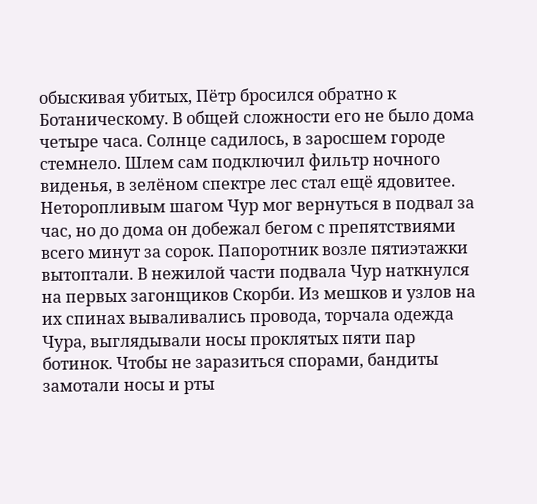обыскивая убитых, Пётр бросился обратно к Ботаническому. В общей сложности его не было дома четыре часа. Солнце садилось, в заросшем городе стемнело. Шлем сам подключил фильтр ночного виденья, в зелёном спектре лес стал ещё ядовитее. Неторопливым шагом Чур мог вернуться в подвал за час, но до дома он добежал бегом с препятствиями всего минут за сорок. Папоротник возле пятиэтажки вытоптали. В нежилой части подвала Чур наткнулся на первых загонщиков Скорби. Из мешков и узлов на их спинах вываливались провода, торчала одежда Чура, выглядывали носы проклятых пяти пар ботинок. Чтобы не заразиться спорами, бандиты замотали носы и рты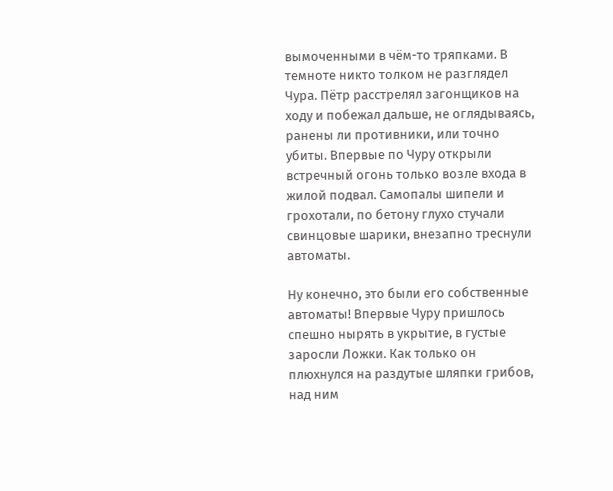вымоченными в чём-то тряпками. В темноте никто толком не разглядел Чура. Пётр расстрелял загонщиков на ходу и побежал дальше, не оглядываясь, ранены ли противники, или точно убиты. Впервые по Чуру открыли встречный огонь только возле входа в жилой подвал. Самопалы шипели и грохотали, по бетону глухо стучали свинцовые шарики, внезапно треснули автоматы.

Ну конечно, это были его собственные автоматы! Впервые Чуру пришлось спешно нырять в укрытие, в густые заросли Ложки. Как только он плюхнулся на раздутые шляпки грибов, над ним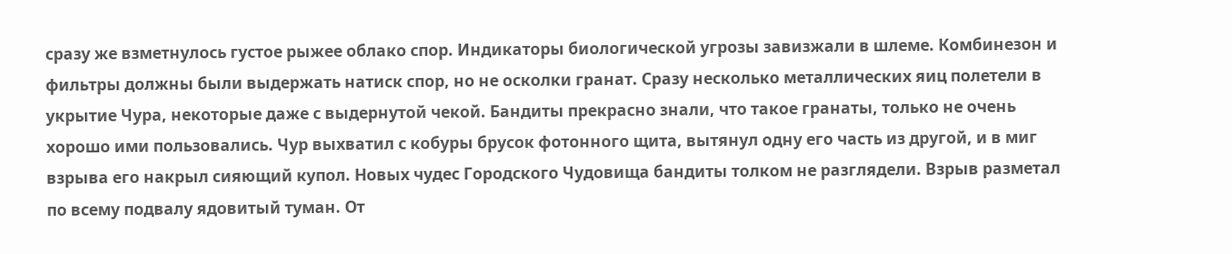сразу же взметнулось густое рыжее облако спор. Индикаторы биологической угрозы завизжали в шлеме. Комбинезон и фильтры должны были выдержать натиск спор, но не осколки гранат. Сразу несколько металлических яиц полетели в укрытие Чура, некоторые даже с выдернутой чекой. Бандиты прекрасно знали, что такое гранаты, только не очень хорошо ими пользовались. Чур выхватил с кобуры брусок фотонного щита, вытянул одну его часть из другой, и в миг взрыва его накрыл сияющий купол. Новых чудес Городского Чудовища бандиты толком не разглядели. Взрыв разметал по всему подвалу ядовитый туман. От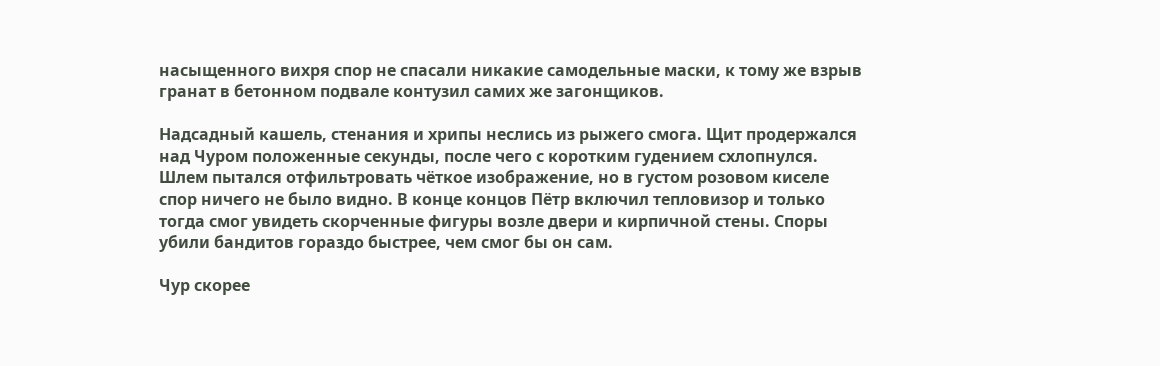насыщенного вихря спор не спасали никакие самодельные маски, к тому же взрыв гранат в бетонном подвале контузил самих же загонщиков.

Надсадный кашель, стенания и хрипы неслись из рыжего смога. Щит продержался над Чуром положенные секунды, после чего с коротким гудением схлопнулся. Шлем пытался отфильтровать чёткое изображение, но в густом розовом киселе спор ничего не было видно. В конце концов Пётр включил тепловизор и только тогда смог увидеть скорченные фигуры возле двери и кирпичной стены. Споры убили бандитов гораздо быстрее, чем смог бы он сам.

Чур скорее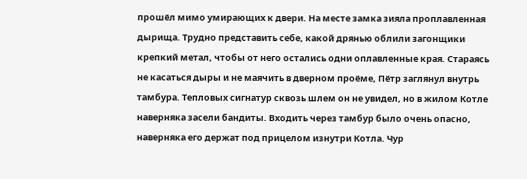прошёл мимо умирающих к двери. На месте замка зияла проплавленная дырища. Трудно представить себе, какой дрянью облили загонщики крепкий метал, чтобы от него остались одни оплавленные края. Стараясь не касаться дыры и не маячить в дверном проёме, Пётр заглянул внутрь тамбура. Тепловых сигнатур сквозь шлем он не увидел, но в жилом Котле наверняка засели бандиты. Входить через тамбур было очень опасно, наверняка его держат под прицелом изнутри Котла. Чур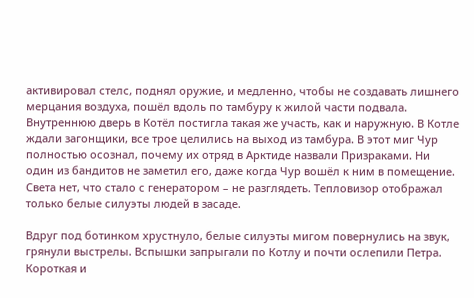активировал стелс, поднял оружие, и медленно, чтобы не создавать лишнего мерцания воздуха, пошёл вдоль по тамбуру к жилой части подвала. Внутреннюю дверь в Котёл постигла такая же участь, как и наружную. В Котле ждали загонщики, все трое целились на выход из тамбура. В этот миг Чур полностью осознал, почему их отряд в Арктиде назвали Призраками. Ни один из бандитов не заметил его, даже когда Чур вошёл к ним в помещение. Света нет, что стало с генератором – не разглядеть. Тепловизор отображал только белые силуэты людей в засаде.

Вдруг под ботинком хрустнуло, белые силуэты мигом повернулись на звук, грянули выстрелы. Вспышки запрыгали по Котлу и почти ослепили Петра. Короткая и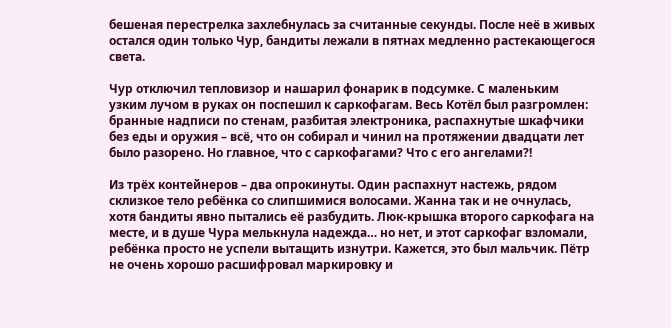бешеная перестрелка захлебнулась за считанные секунды. После неё в живых остался один только Чур, бандиты лежали в пятнах медленно растекающегося света.

Чур отключил тепловизор и нашарил фонарик в подсумке. С маленьким узким лучом в руках он поспешил к саркофагам. Весь Котёл был разгромлен: бранные надписи по стенам, разбитая электроника, распахнутые шкафчики без еды и оружия – всё, что он собирал и чинил на протяжении двадцати лет было разорено. Но главное, что с саркофагами? Что с его ангелами?!

Из трёх контейнеров – два опрокинуты. Один распахнут настежь, рядом склизкое тело ребёнка со слипшимися волосами. Жанна так и не очнулась, хотя бандиты явно пытались её разбудить. Люк-крышка второго саркофага на месте, и в душе Чура мелькнула надежда… но нет, и этот саркофаг взломали, ребёнка просто не успели вытащить изнутри. Кажется, это был мальчик. Пётр не очень хорошо расшифровал маркировку и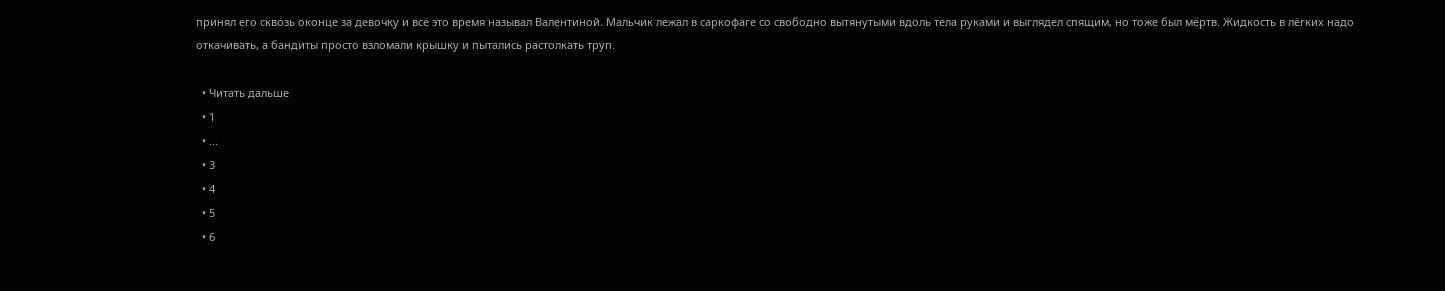принял его сквозь оконце за девочку и всё это время называл Валентиной. Мальчик лежал в саркофаге со свободно вытянутыми вдоль тела руками и выглядел спящим, но тоже был мёртв. Жидкость в лёгких надо откачивать, а бандиты просто взломали крышку и пытались растолкать труп.

  • Читать дальше
  • 1
  • ...
  • 3
  • 4
  • 5
  • 6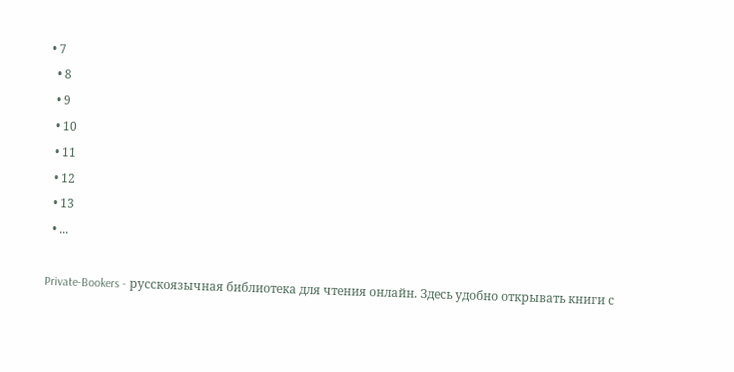• 7
  • 8
  • 9
  • 10
  • 11
  • 12
  • 13
  • ...

Private-Bookers - русскоязычная библиотека для чтения онлайн. Здесь удобно открывать книги с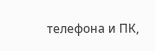телефона и ПК,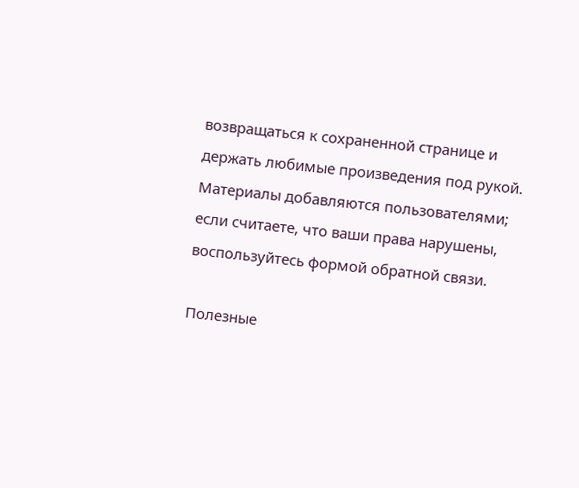возвращаться к сохраненной странице и держать любимые произведения под рукой. Материалы добавляются пользователями; если считаете, что ваши права нарушены, воспользуйтесь формой обратной связи.

Полезные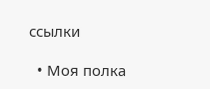ссылки

  • Моя полка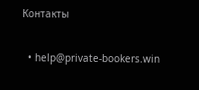Контакты

  • help@private-bookers.win